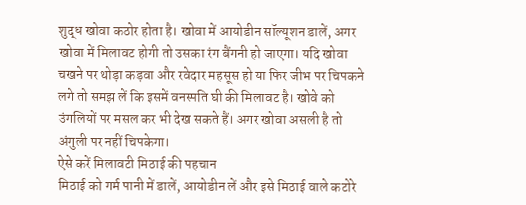शुद्ध खोवा कठोर होता है। खोवा में आयोडीन सॉल्यूशन डालें, अगर खोवा में मिलावट होगी तो उसका रंग बैंगनी हो जाएगा। यदि खोवा चखने पर थोड़ा कड़वा और रवेदार महसूस हो या फिर जीभ पर चिपकने लगे तो समझ लें कि इसमें वनस्पति घी की मिलावट है। खोवे को उंगलियों पर मसल कर भी देख सकते हैं। अगर खोवा असली है तो अंगुली पर नहीं चिपकेगा।
ऐसे करें मिलावटी मिठाई की पहचान
मिठाई को गर्म पानी में डालें, आयोडीन लें और इसे मिठाई वाले कटोरे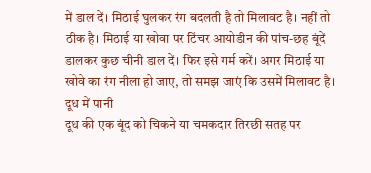में डाल दें। मिठाई घुलकर रंग बदलती है तो मिलावट है। नहीं तो ठीक है। मिठाई या खोवा पर टिंचर आयोडीन की पांच-छह बूंदें डालकर कुछ चीनी डाल दें। फिर इसे गर्म करें। अगर मिठाई या खोवे का रंग नीला हो जाए, तो समझ जाएं कि उसमें मिलावट है।
दूध में पानी
दूध की एक बूंद को चिकने या चमकदार तिरछी सतह पर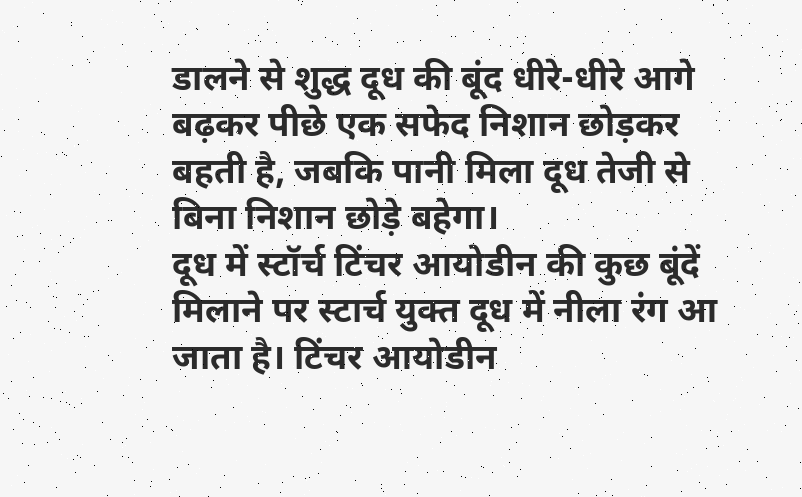डालने से शुद्ध दूध की बूंद धीरे-धीरे आगे बढ़कर पीछे एक सफेद निशान छोड़कर बहती है, जबकि पानी मिला दूध तेजी से बिना निशान छोड़े बहेगा।
दूध में स्टॉर्च टिंचर आयोडीन की कुछ बूंदें मिलाने पर स्टार्च युक्त दूध में नीला रंग आ जाता है। टिंचर आयोडीन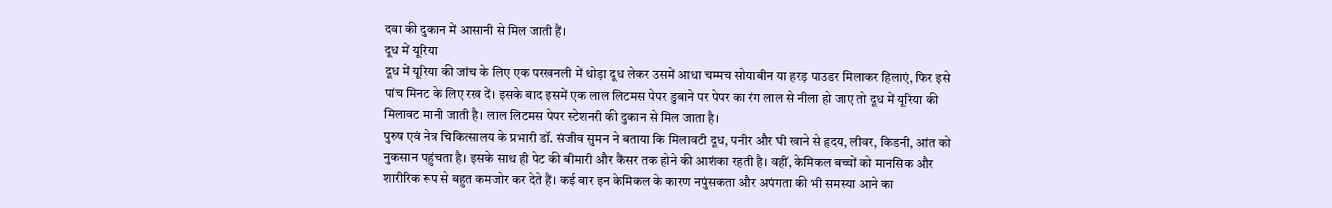दवा की दुकान में आसानी से मिल जाती हैं।
दूध में यूरिया
दूध में यूरिया की जांच के लिए एक परखनली में थोड़ा दूध लेकर उसमें आधा चम्मच सोयाबीन या हरड़ पाउडर मिलाकर हिलाएं, फिर इसे पांच मिनट के लिए रख दें। इसके बाद इसमें एक लाल लिटमस पेपर डुबाने पर पेपर का रंग लाल से नीला हो जाए तो दूध में यूरिया की मिलावट मानी जाती है। लाल लिटमस पेपर स्टेशनरी की दुकान से मिल जाता है।
पुरुष एवं नेत्र चिकित्सालय के प्रभारी डॉ. संजीव सुमन ने बताया कि मिलावटी दूध, पनीर और घी खाने से हृदय, लीवर, किडनी, आंत को नुकसान पहुंचता है। इसके साथ ही पेट की बीमारी और कैंसर तक होने की आशंका रहती है। वहीं, केमिकल बच्चों को मानसिक और शारीरिक रूप से बहुत कमजोर कर देते हैं। कई बार इन केमिकल के कारण नपुंसकता और अपंगता की भी समस्या आने का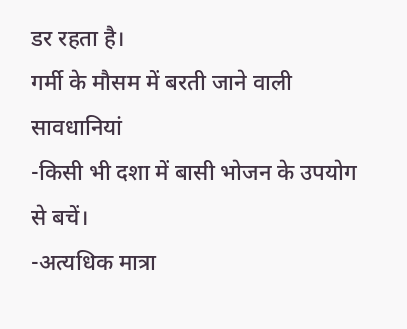डर रहता है।
गर्मी के मौसम में बरती जाने वाली सावधानियां
-किसी भी दशा में बासी भोजन के उपयोग से बचें।
-अत्यधिक मात्रा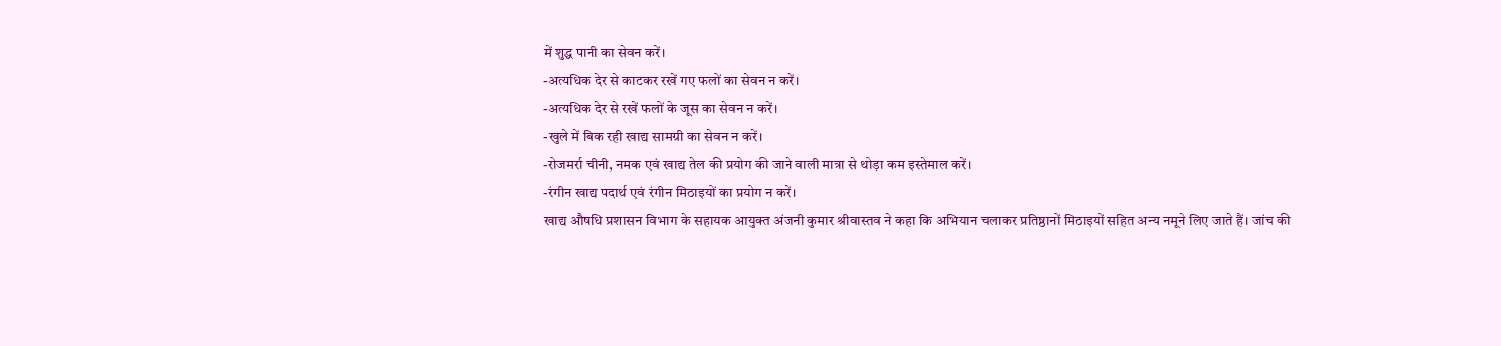में शुद्ध पानी का सेवन करें।
-अत्यधिक देर से काटकर रखें गए फलों का सेवन न करें।
-अत्यधिक देर से रखें फलों के जूस का सेवन न करें।
-खुले में बिक रही खाद्य सामग्री का सेवन न करें।
-रोजमर्रा चीनी, नमक एवं खाद्य तेल की प्रयोग की जाने वाली मात्रा से थोड़ा कम इस्तेमाल करें।
-रंगीन खाद्य पदार्थ एवं रंगीन मिठाइयों का प्रयोग न करें।
खाद्य औषधि प्रशासन विभाग के सहायक आयुक्त अंजनी कुमार श्रीवास्तव ने कहा कि अभियान चलाकर प्रतिष्ठानों मिठाइयों सहित अन्य नमूने लिए जाते हैं। जांच की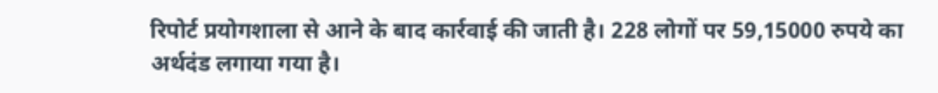रिपोर्ट प्रयोगशाला से आने के बाद कार्रवाई की जाती है। 228 लोगों पर 59,15000 रुपये का अर्थदंड लगाया गया है।